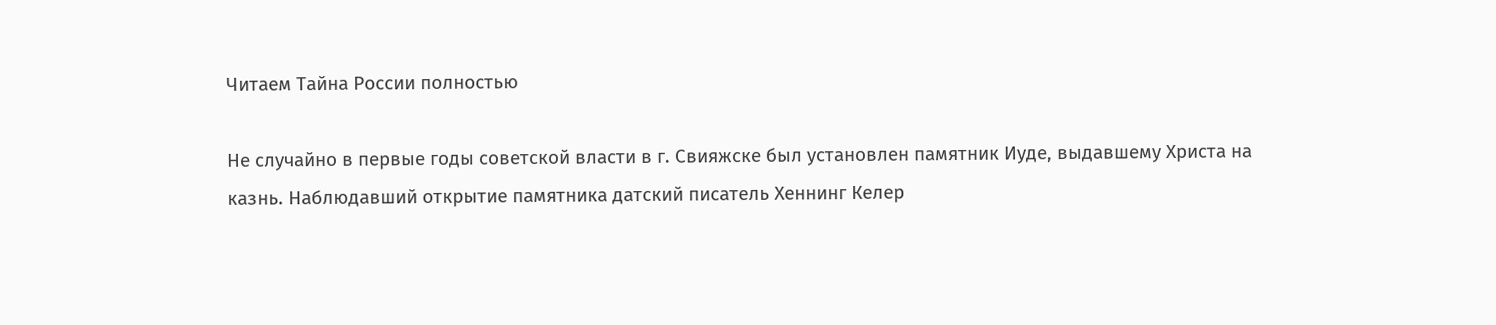Читаем Тайна России полностью

Не случайно в первые годы советской власти в г. Свияжске был установлен памятник Иуде, выдавшему Христа на казнь. Наблюдавший открытие памятника датский писатель Хеннинг Келер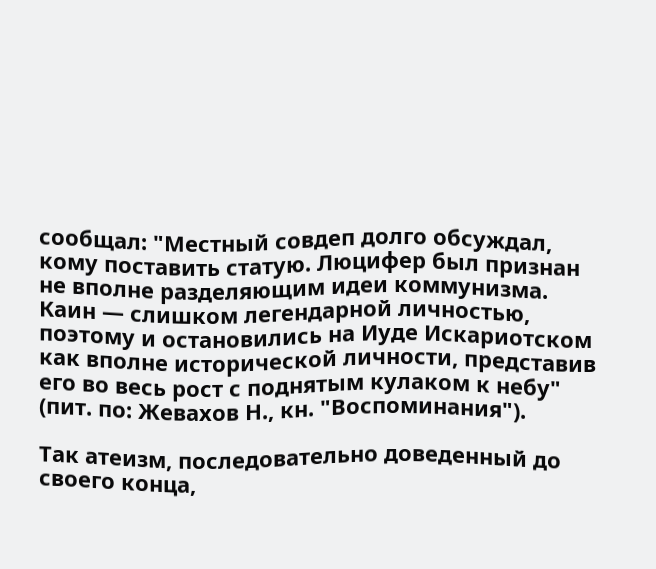сообщал: "Местный совдеп долго обсуждал, кому поставить статую. Люцифер был признан не вполне разделяющим идеи коммунизма. Каин — слишком легендарной личностью, поэтому и остановились на Иуде Искариотском как вполне исторической личности, представив его во весь рост с поднятым кулаком к небу" (пит. по: Жевахов Н., кн. "Воспоминания").

Так атеизм, последовательно доведенный до своего конца,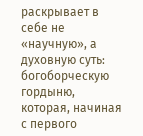раскрывает в себе не «научную», а духовную суть: богоборческую гордыню, которая, начиная с первого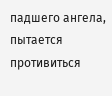падшего ангела, пытается противиться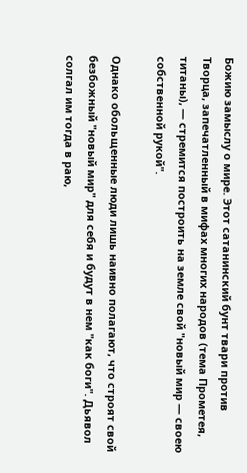Божию замыслу о мире. Этот сатанинский бунт твари против Творца, запечатленный в мифах многих народов (тема Прометея, титаны), — стремится построить на земле свой "новый мир — своею собственной рукой".

Однако обольщенные люди лишь наивно полагают, что строят свой безбожный "новый мир" для себя и будут в нем "как боги". Дьявол солгал им тогда в раю,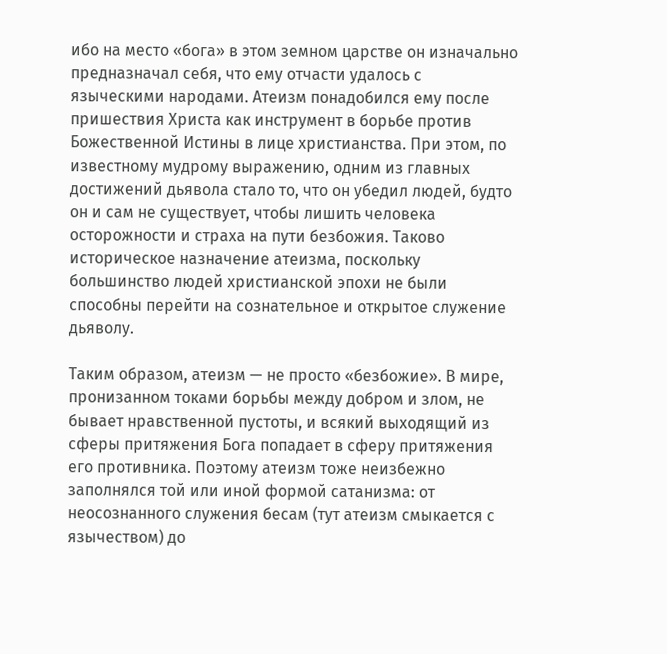ибо на место «бога» в этом земном царстве он изначально предназначал себя, что ему отчасти удалось с языческими народами. Атеизм понадобился ему после пришествия Христа как инструмент в борьбе против Божественной Истины в лице христианства. При этом, по известному мудрому выражению, одним из главных достижений дьявола стало то, что он убедил людей, будто он и сам не существует, чтобы лишить человека осторожности и страха на пути безбожия. Таково историческое назначение атеизма, поскольку большинство людей христианской эпохи не были способны перейти на сознательное и открытое служение дьяволу.

Таким образом, атеизм — не просто «безбожие». В мире, пронизанном токами борьбы между добром и злом, не бывает нравственной пустоты, и всякий выходящий из сферы притяжения Бога попадает в сферу притяжения его противника. Поэтому атеизм тоже неизбежно заполнялся той или иной формой сатанизма: от неосознанного служения бесам (тут атеизм смыкается с язычеством) до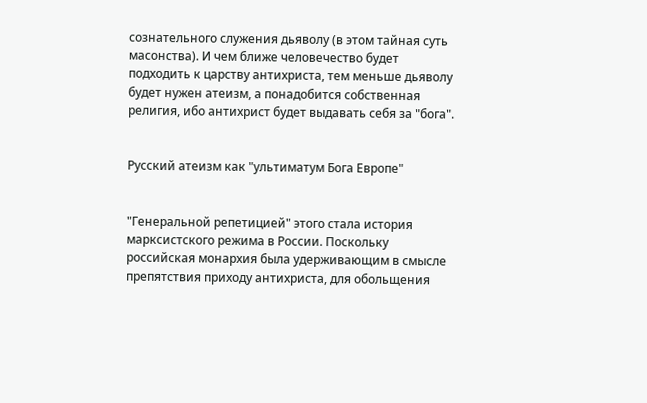сознательного служения дьяволу (в этом тайная суть масонства). И чем ближе человечество будет подходить к царству антихриста, тем меньше дьяволу будет нужен атеизм, а понадобится собственная религия, ибо антихрист будет выдавать себя за "бога".


Русский атеизм как "ультиматум Бога Европе"


"Генеральной репетицией" этого стала история марксистского режима в России. Поскольку российская монархия была удерживающим в смысле препятствия приходу антихриста, для обольщения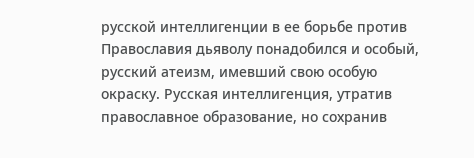русской интеллигенции в ее борьбе против Православия дьяволу понадобился и особый, русский атеизм, имевший свою особую окраску. Русская интеллигенция, утратив православное образование, но сохранив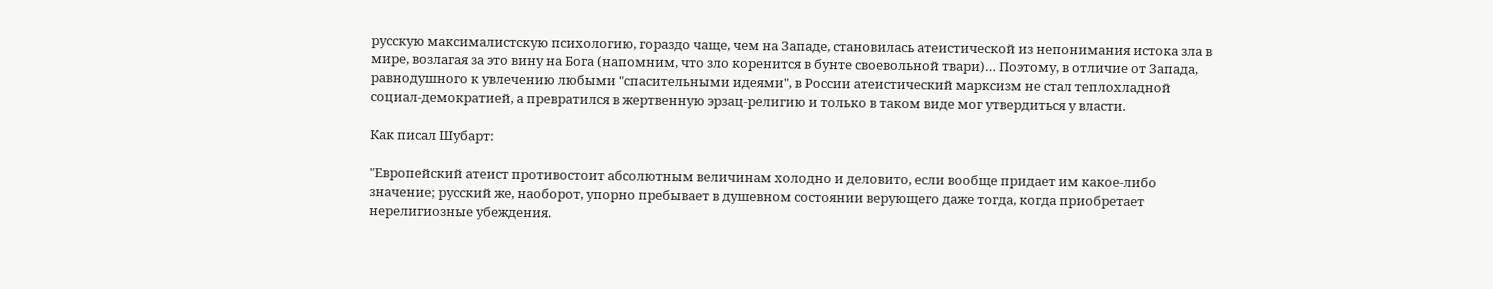русскую максималистскую психологию, гораздо чаще, чем на Западе, становилась атеистической из непонимания истока зла в мире, возлагая за это вину на Бога (напомним, что зло коренится в бунте своевольной твари)… Поэтому, в отличие от Запада, равнодушного к увлечению любыми "спасительными идеями", в России атеистический марксизм не стал теплохладной социал-демократией, а превратился в жертвенную эрзац-религию и только в таком виде мог утвердиться у власти.

Как писал Шубарт:

"Европейский атеист противостоит абсолютным величинам холодно и деловито, если вообще придает им какое-либо значение; русский же, наоборот, упорно пребывает в душевном состоянии верующего даже тогда, когда приобретает нерелигиозные убеждения.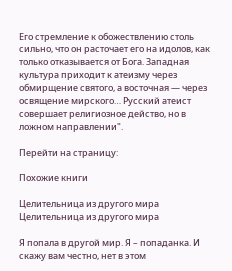Его стремление к обожествлению столь сильно, что он расточает его на идолов, как только отказывается от Бога. Западная культура приходит к атеизму через обмирщение святого, а восточная — через освящение мирского… Русский атеист совершает религиозное действо, но в ложном направлении".

Перейти на страницу:

Похожие книги

Целительница из другого мира
Целительница из другого мира

Я попала в другой мир. Я – попаданка. И скажу вам честно, нет в этом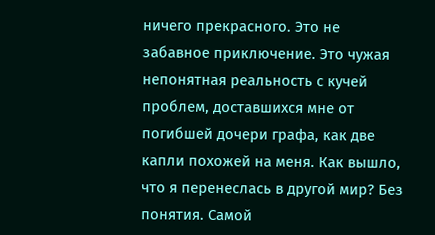ничего прекрасного. Это не забавное приключение. Это чужая непонятная реальность с кучей проблем, доставшихся мне от погибшей дочери графа, как две капли похожей на меня. Как вышло, что я перенеслась в другой мир? Без понятия. Самой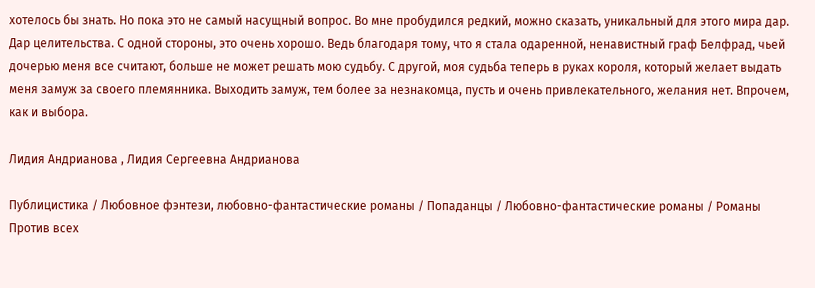хотелось бы знать. Но пока это не самый насущный вопрос. Во мне пробудился редкий, можно сказать, уникальный для этого мира дар. Дар целительства. С одной стороны, это очень хорошо. Ведь благодаря тому, что я стала одаренной, ненавистный граф Белфрад, чьей дочерью меня все считают, больше не может решать мою судьбу. С другой, моя судьба теперь в руках короля, который желает выдать меня замуж за своего племянника. Выходить замуж, тем более за незнакомца, пусть и очень привлекательного, желания нет. Впрочем, как и выбора.

Лидия Андрианова , Лидия Сергеевна Андрианова

Публицистика / Любовное фэнтези, любовно-фантастические романы / Попаданцы / Любовно-фантастические романы / Романы
Против всех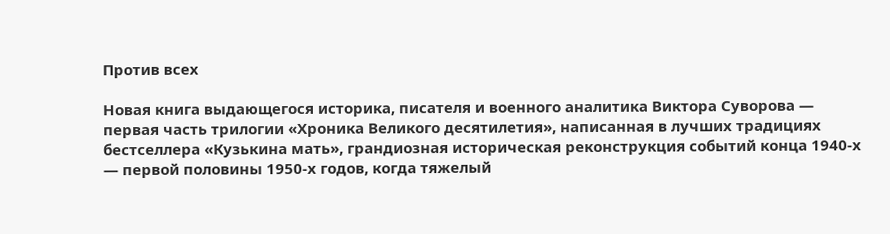Против всех

Новая книга выдающегося историка, писателя и военного аналитика Виктора Суворова — первая часть трилогии «Хроника Великого десятилетия», написанная в лучших традициях бестселлера «Кузькина мать», грандиозная историческая реконструкция событий конца 1940-х — первой половины 1950-х годов, когда тяжелый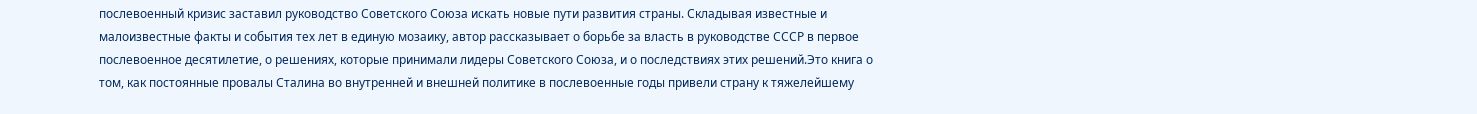послевоенный кризис заставил руководство Советского Союза искать новые пути развития страны. Складывая известные и малоизвестные факты и события тех лет в единую мозаику, автор рассказывает о борьбе за власть в руководстве СССР в первое послевоенное десятилетие, о решениях, которые принимали лидеры Советского Союза, и о последствиях этих решений.Это книга о том, как постоянные провалы Сталина во внутренней и внешней политике в послевоенные годы привели страну к тяжелейшему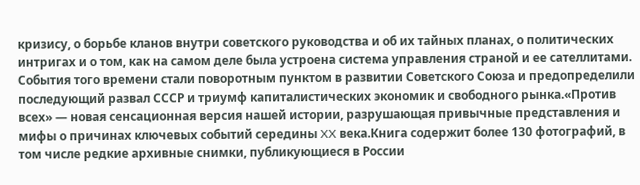кризису, о борьбе кланов внутри советского руководства и об их тайных планах, о политических интригах и о том, как на самом деле была устроена система управления страной и ее сателлитами. События того времени стали поворотным пунктом в развитии Советского Союза и предопределили последующий развал СССР и триумф капиталистических экономик и свободного рынка.«Против всех» — новая сенсационная версия нашей истории, разрушающая привычные представления и мифы о причинах ключевых событий середины XX века.Книга содержит более 130 фотографий, в том числе редкие архивные снимки, публикующиеся в России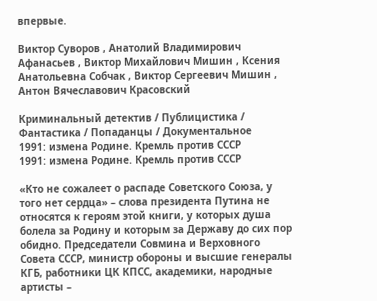впервые.

Виктор Суворов , Анатолий Владимирович Афанасьев , Виктор Михайлович Мишин , Ксения Анатольевна Собчак , Виктор Сергеевич Мишин , Антон Вячеславович Красовский

Криминальный детектив / Публицистика / Фантастика / Попаданцы / Документальное
1991: измена Родине. Кремль против СССР
1991: измена Родине. Кремль против СССР

«Кто не сожалеет о распаде Советского Союза, у того нет сердца» – слова президента Путина не относятся к героям этой книги, у которых душа болела за Родину и которым за Державу до сих пор обидно. Председатели Совмина и Верховного Совета СССР, министр обороны и высшие генералы КГБ, работники ЦК КПСС, академики, народные артисты –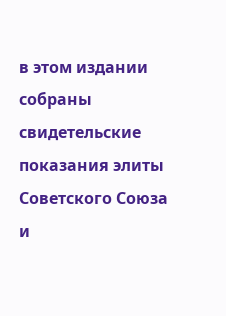в этом издании собраны свидетельские показания элиты Советского Союза и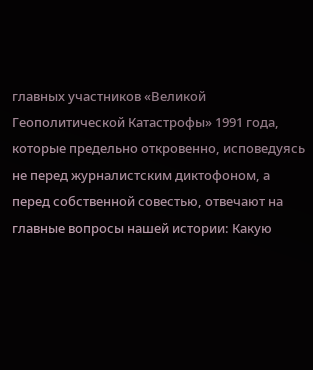главных участников «Великой Геополитической Катастрофы» 1991 года, которые предельно откровенно, исповедуясь не перед журналистским диктофоном, а перед собственной совестью, отвечают на главные вопросы нашей истории: Какую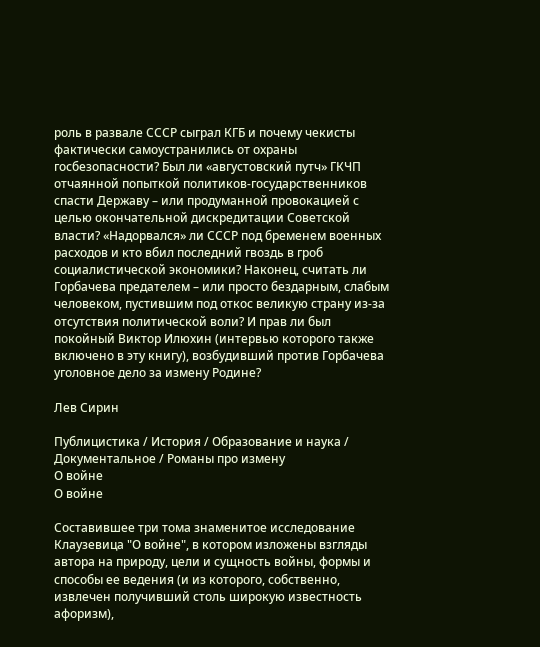роль в развале СССР сыграл КГБ и почему чекисты фактически самоустранились от охраны госбезопасности? Был ли «августовский путч» ГКЧП отчаянной попыткой политиков-государственников спасти Державу – или продуманной провокацией с целью окончательной дискредитации Советской власти? «Надорвался» ли СССР под бременем военных расходов и кто вбил последний гвоздь в гроб социалистической экономики? Наконец, считать ли Горбачева предателем – или просто бездарным, слабым человеком, пустившим под откос великую страну из-за отсутствия политической воли? И прав ли был покойный Виктор Илюхин (интервью которого также включено в эту книгу), возбудивший против Горбачева уголовное дело за измену Родине?

Лев Сирин

Публицистика / История / Образование и наука / Документальное / Романы про измену
О войне
О войне

Составившее три тома знаменитое исследование Клаузевица "О войне", в котором изложены взгляды автора на природу, цели и сущность войны, формы и способы ее ведения (и из которого, собственно, извлечен получивший столь широкую известность афоризм),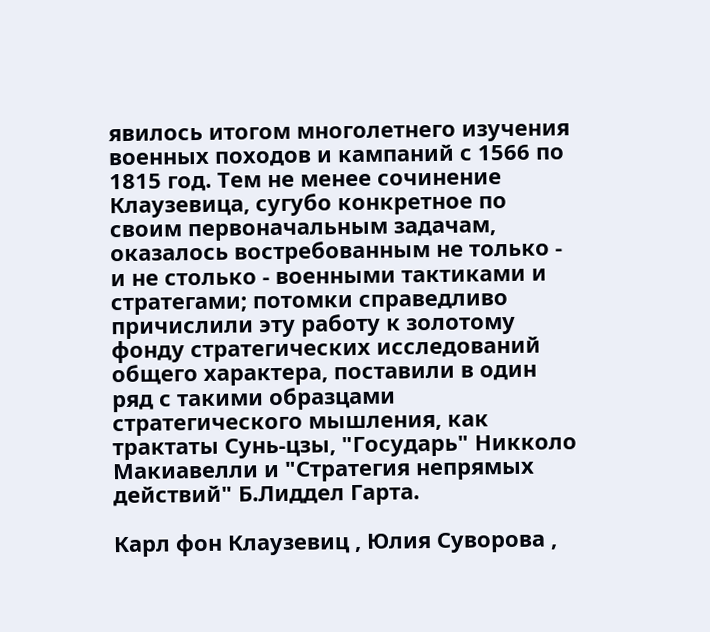явилось итогом многолетнего изучения военных походов и кампаний с 1566 по 1815 год. Тем не менее сочинение Клаузевица, сугубо конкретное по своим первоначальным задачам, оказалось востребованным не только - и не столько - военными тактиками и стратегами; потомки справедливо причислили эту работу к золотому фонду стратегических исследований общего характера, поставили в один ряд с такими образцами стратегического мышления, как трактаты Сунь-цзы, "Государь" Никколо Макиавелли и "Стратегия непрямых действий" Б.Лиддел Гарта.

Карл фон Клаузевиц , Юлия Суворова ,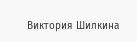Виктория Шилкина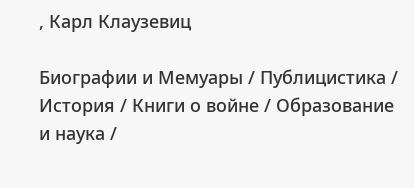, Карл Клаузевиц

Биографии и Мемуары / Публицистика / История / Книги о войне / Образование и наука /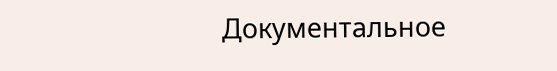Документальное